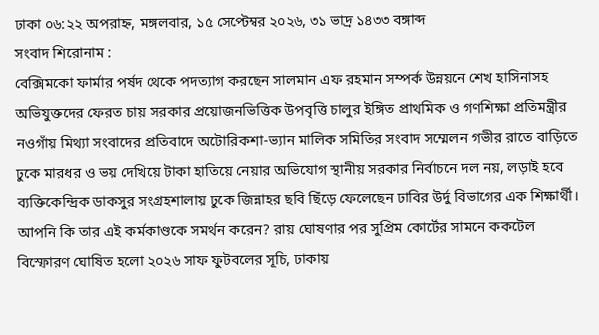ঢাকা ০৬:২২ অপরাহ্ন, মঙ্গলবার, ১৫ সেপ্টেম্বর ২০২৬, ৩১ ভাদ্র ১৪৩৩ বঙ্গাব্দ
সংবাদ শিরোনাম :
বেক্সিমকো ফার্মার পর্ষদ থেকে পদত্যাগ করছেন সালমান এফ রহমান সম্পর্ক উন্নয়নে শেখ হাসিনাসহ অভিযুক্তদের ফেরত চায় সরকার প্রয়োজনভিত্তিক উপবৃত্তি চালুর ইঙ্গিত প্রাথমিক ও গণশিক্ষা প্রতিমন্ত্রীর নওগাঁয় মিথ্যা সংবাদের প্রতিবাদে অটোরিকশা-ভ্যান মালিক সমিতির সংবাদ সম্মেলন গভীর রাতে বাড়িতে ঢুকে মারধর ও ভয় দেখিয়ে টাকা হাতিয়ে নেয়ার অভিযোগ স্থানীয় সরকার নির্বাচনে দল নয়, লড়াই হবে ব্যক্তিকেন্দ্রিক ডাকসুর সংগ্রহশালায় ঢুকে জিন্নাহর ছবি ছিঁড়ে ফেলেছেন ঢাবির উর্দু বিভাগের এক শিক্ষার্থী। আপনি কি তার এই কর্মকাণ্ডকে সমর্থন করেন? রায় ঘোষণার পর সুপ্রিম কোর্টের সামনে ককটেল বিস্ফোরণ ঘোষিত হলো ২০২৬ সাফ ফুটবলের সূচি, ঢাকায়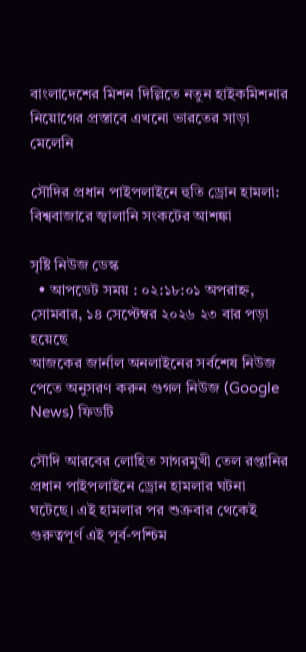বাংলাদেশের মিশন দিল্লিতে নতুন হাইকমিশনার নিয়োগের প্রস্তাবে এখনো ভারতের সাড়া মেলেনি

সৌদির প্রধান পাইপলাইনে হুতি ড্রোন হামলা: বিশ্ববাজারে জ্বালানি সংকটের আশঙ্কা

সৃষ্টি নিউজ ডেস্ক
  • আপডেট সময় : ০২:১৮:০১ অপরাহ্ন, সোমবার, ১৪ সেপ্টেম্বর ২০২৬ ২৩ বার পড়া হয়েছে
আজকের জার্নাল অনলাইনের সর্বশেষ নিউজ পেতে অনুসরণ করুন গুগল নিউজ (Google News) ফিডটি

সৌদি আরবের লোহিত সাগরমুখী তেল রপ্তানির প্রধান পাইপলাইনে ড্রোন হামলার ঘটনা ঘটেছে। এই হামলার পর শুক্রবার থেকেই গুরুত্বপূর্ণ এই পূর্ব-পশ্চিম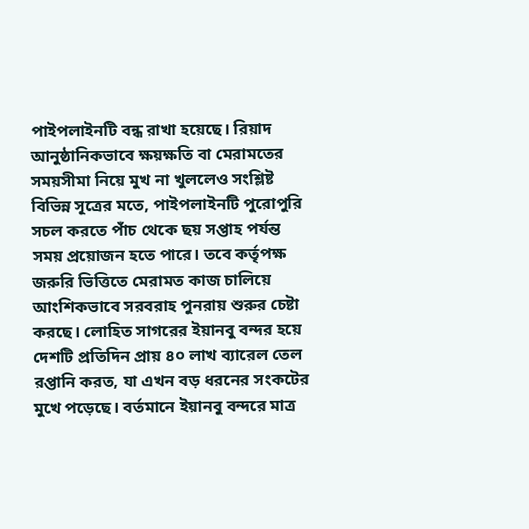পাইপলাইনটি বন্ধ রাখা হয়েছে। রিয়াদ আনুষ্ঠানিকভাবে ক্ষয়ক্ষতি বা মেরামতের সময়সীমা নিয়ে মুখ না খুললেও সংশ্লিষ্ট বিভিন্ন সূত্রের মতে, পাইপলাইনটি পুরোপুরি সচল করতে পাঁচ থেকে ছয় সপ্তাহ পর্যন্ত সময় প্রয়োজন হতে পারে। তবে কর্তৃপক্ষ জরুরি ভিত্তিতে মেরামত কাজ চালিয়ে আংশিকভাবে সরবরাহ পুনরায় শুরুর চেষ্টা করছে। লোহিত সাগরের ইয়ানবু বন্দর হয়ে দেশটি প্রতিদিন প্রায় ৪০ লাখ ব্যারেল তেল রপ্তানি করত, যা এখন বড় ধরনের সংকটের মুখে পড়েছে। বর্তমানে ইয়ানবু বন্দরে মাত্র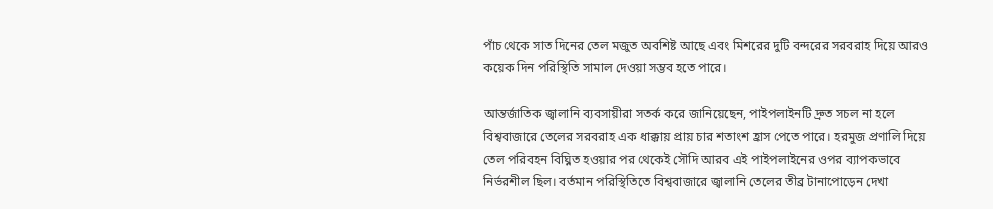পাঁচ থেকে সাত দিনের তেল মজুত অবশিষ্ট আছে এবং মিশরের দুটি বন্দরের সরবরাহ দিয়ে আরও কয়েক দিন পরিস্থিতি সামাল দেওয়া সম্ভব হতে পারে।

আন্তর্জাতিক জ্বালানি ব্যবসায়ীরা সতর্ক করে জানিয়েছেন, পাইপলাইনটি দ্রুত সচল না হলে বিশ্ববাজারে তেলের সরবরাহ এক ধাক্কায় প্রায় চার শতাংশ হ্রাস পেতে পারে। হরমুজ প্রণালি দিয়ে তেল পরিবহন বিঘ্নিত হওয়ার পর থেকেই সৌদি আরব এই পাইপলাইনের ওপর ব্যাপকভাবে নির্ভরশীল ছিল। বর্তমান পরিস্থিতিতে বিশ্ববাজারে জ্বালানি তেলের তীব্র টানাপোড়েন দেখা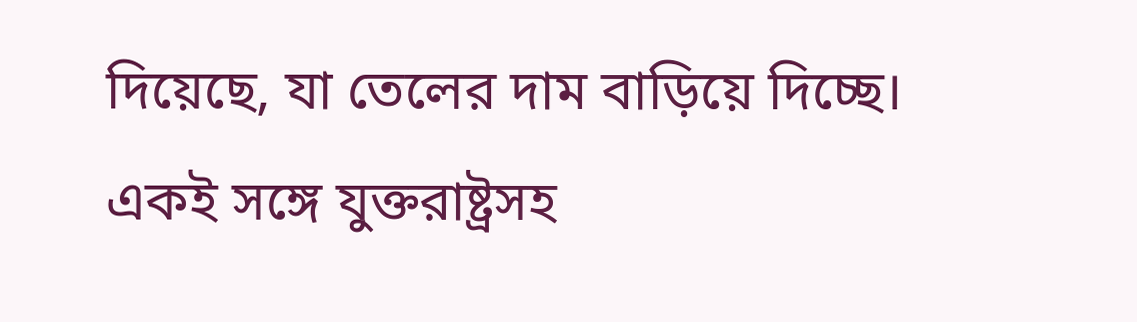দিয়েছে, যা তেলের দাম বাড়িয়ে দিচ্ছে। একই সঙ্গে যুক্তরাষ্ট্রসহ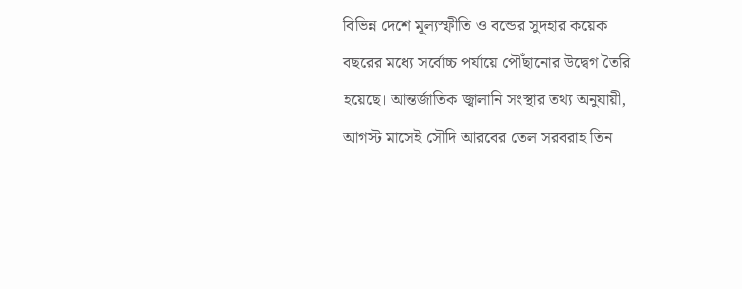বিভিন্ন দেশে মূল্যস্ফীতি ও বন্ডের সুদহার কয়েক বছরের মধ্যে সর্বোচ্চ পর্যায়ে পৌঁছানোর উদ্বেগ তৈরি হয়েছে। আন্তর্জাতিক জ্বালানি সংস্থার তথ্য অনুযায়ী, আগস্ট মাসেই সৌদি আরবের তেল সরবরাহ তিন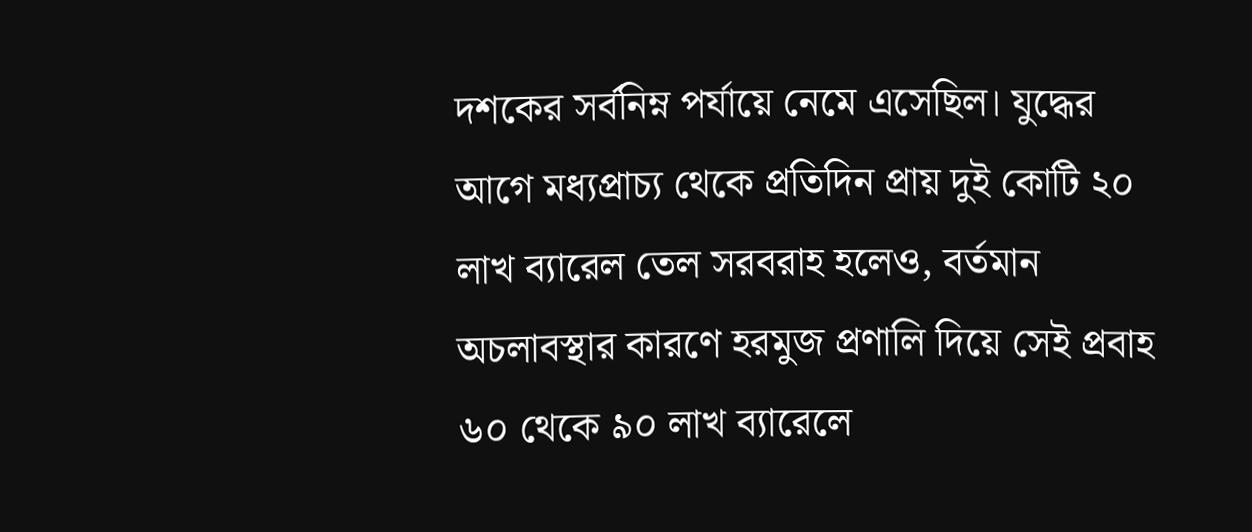দশকের সর্বনিম্ন পর্যায়ে নেমে এসেছিল। যুদ্ধের আগে মধ্যপ্রাচ্য থেকে প্রতিদিন প্রায় দুই কোটি ২০ লাখ ব্যারেল তেল সরবরাহ হলেও, বর্তমান অচলাবস্থার কারণে হরমুজ প্রণালি দিয়ে সেই প্রবাহ ৬০ থেকে ৯০ লাখ ব্যারেলে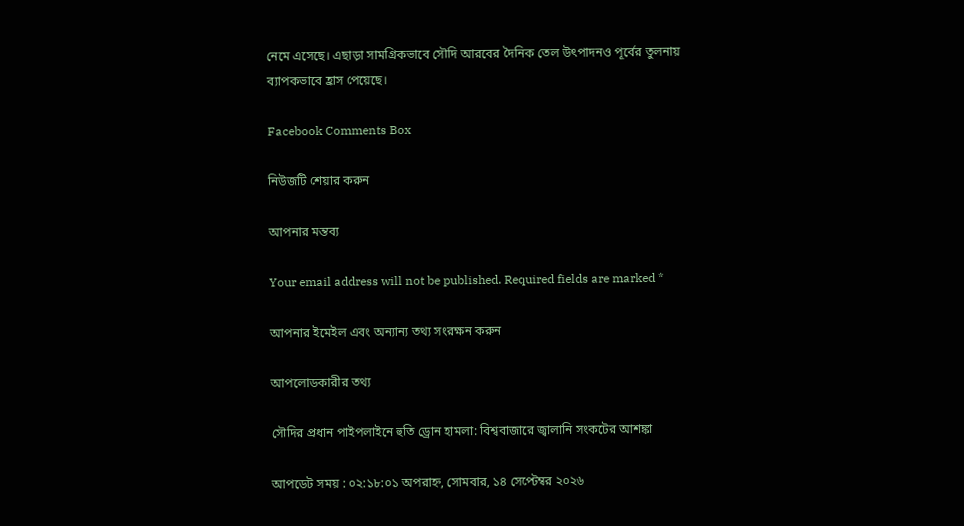নেমে এসেছে। এছাড়া সামগ্রিকভাবে সৌদি আরবের দৈনিক তেল উৎপাদনও পূর্বের তুলনায় ব্যাপকভাবে হ্রাস পেয়েছে।

Facebook Comments Box

নিউজটি শেয়ার করুন

আপনার মন্তব্য

Your email address will not be published. Required fields are marked *

আপনার ইমেইল এবং অন্যান্য তথ্য সংরক্ষন করুন

আপলোডকারীর তথ্য

সৌদির প্রধান পাইপলাইনে হুতি ড্রোন হামলা: বিশ্ববাজারে জ্বালানি সংকটের আশঙ্কা

আপডেট সময় : ০২:১৮:০১ অপরাহ্ন, সোমবার, ১৪ সেপ্টেম্বর ২০২৬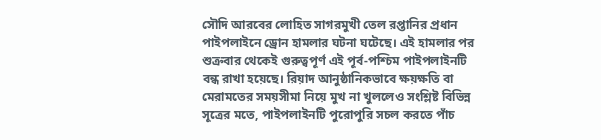সৌদি আরবের লোহিত সাগরমুখী তেল রপ্তানির প্রধান পাইপলাইনে ড্রোন হামলার ঘটনা ঘটেছে। এই হামলার পর শুক্রবার থেকেই গুরুত্বপূর্ণ এই পূর্ব-পশ্চিম পাইপলাইনটি বন্ধ রাখা হয়েছে। রিয়াদ আনুষ্ঠানিকভাবে ক্ষয়ক্ষতি বা মেরামতের সময়সীমা নিয়ে মুখ না খুললেও সংশ্লিষ্ট বিভিন্ন সূত্রের মতে, পাইপলাইনটি পুরোপুরি সচল করতে পাঁচ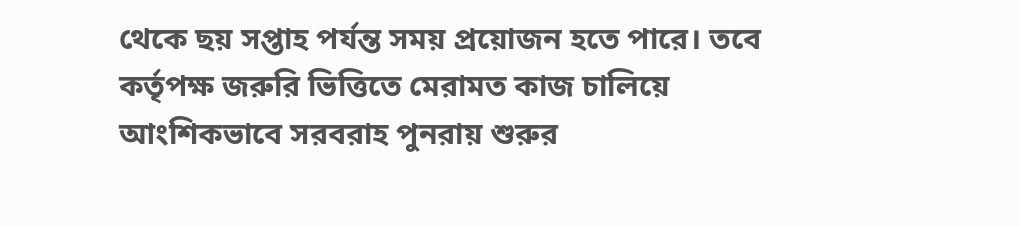থেকে ছয় সপ্তাহ পর্যন্ত সময় প্রয়োজন হতে পারে। তবে কর্তৃপক্ষ জরুরি ভিত্তিতে মেরামত কাজ চালিয়ে আংশিকভাবে সরবরাহ পুনরায় শুরুর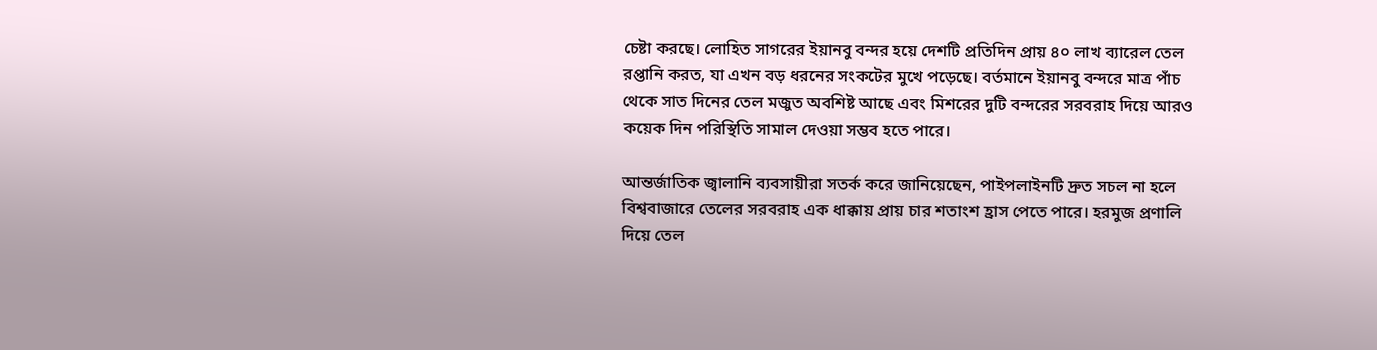চেষ্টা করছে। লোহিত সাগরের ইয়ানবু বন্দর হয়ে দেশটি প্রতিদিন প্রায় ৪০ লাখ ব্যারেল তেল রপ্তানি করত, যা এখন বড় ধরনের সংকটের মুখে পড়েছে। বর্তমানে ইয়ানবু বন্দরে মাত্র পাঁচ থেকে সাত দিনের তেল মজুত অবশিষ্ট আছে এবং মিশরের দুটি বন্দরের সরবরাহ দিয়ে আরও কয়েক দিন পরিস্থিতি সামাল দেওয়া সম্ভব হতে পারে।

আন্তর্জাতিক জ্বালানি ব্যবসায়ীরা সতর্ক করে জানিয়েছেন, পাইপলাইনটি দ্রুত সচল না হলে বিশ্ববাজারে তেলের সরবরাহ এক ধাক্কায় প্রায় চার শতাংশ হ্রাস পেতে পারে। হরমুজ প্রণালি দিয়ে তেল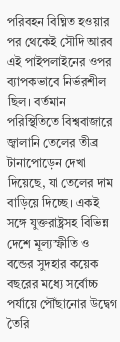পরিবহন বিঘ্নিত হওয়ার পর থেকেই সৌদি আরব এই পাইপলাইনের ওপর ব্যাপকভাবে নির্ভরশীল ছিল। বর্তমান পরিস্থিতিতে বিশ্ববাজারে জ্বালানি তেলের তীব্র টানাপোড়েন দেখা দিয়েছে, যা তেলের দাম বাড়িয়ে দিচ্ছে। একই সঙ্গে যুক্তরাষ্ট্রসহ বিভিন্ন দেশে মূল্যস্ফীতি ও বন্ডের সুদহার কয়েক বছরের মধ্যে সর্বোচ্চ পর্যায়ে পৌঁছানোর উদ্বেগ তৈরি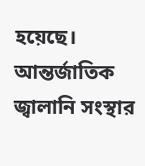হয়েছে। আন্তর্জাতিক জ্বালানি সংস্থার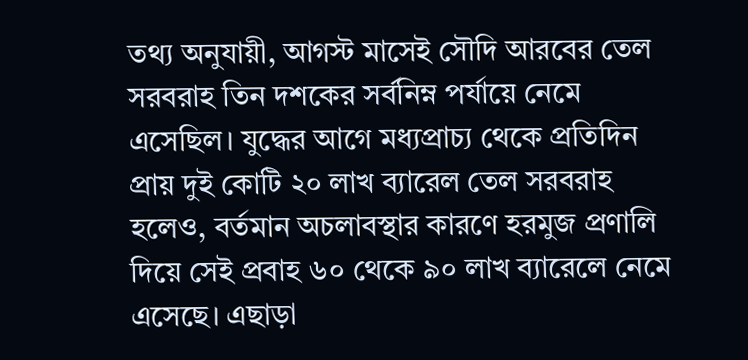তথ্য অনুযায়ী, আগস্ট মাসেই সৌদি আরবের তেল সরবরাহ তিন দশকের সর্বনিম্ন পর্যায়ে নেমে এসেছিল। যুদ্ধের আগে মধ্যপ্রাচ্য থেকে প্রতিদিন প্রায় দুই কোটি ২০ লাখ ব্যারেল তেল সরবরাহ হলেও, বর্তমান অচলাবস্থার কারণে হরমুজ প্রণালি দিয়ে সেই প্রবাহ ৬০ থেকে ৯০ লাখ ব্যারেলে নেমে এসেছে। এছাড়া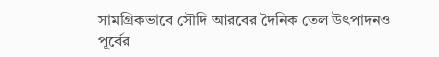সামগ্রিকভাবে সৌদি আরবের দৈনিক তেল উৎপাদনও পূর্বের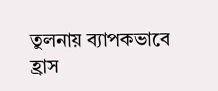তুলনায় ব্যাপকভাবে হ্রাস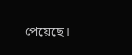পেয়েছে।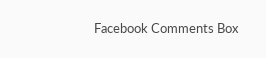Facebook Comments Box